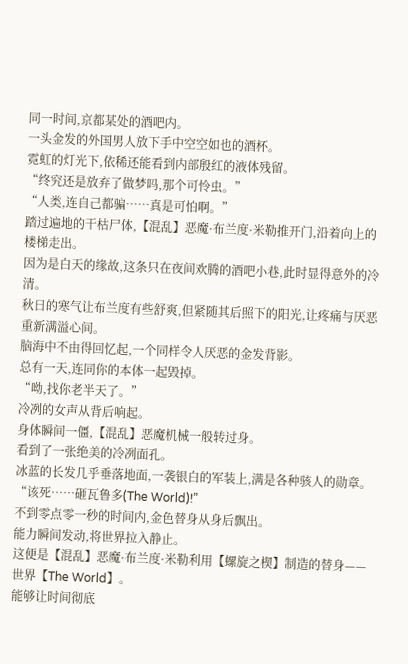同一时间,京都某处的酒吧内。
一头金发的外国男人放下手中空空如也的酒杯。
霓虹的灯光下,依稀还能看到内部殷红的液体残留。
“终究还是放弃了做梦吗,那个可怜虫。”
“人类,连自己都骗……真是可怕啊。”
踏过遍地的干枯尸体,【混乱】恶魔·布兰度·米勒推开门,沿着向上的楼梯走出。
因为是白天的缘故,这条只在夜间欢腾的酒吧小巷,此时显得意外的冷清。
秋日的寒气让布兰度有些舒爽,但紧随其后照下的阳光,让疼痛与厌恶重新满溢心间。
脑海中不由得回忆起,一个同样令人厌恶的金发背影。
总有一天,连同你的本体一起毁掉。
“呦,找你老半天了。”
冷冽的女声从背后响起。
身体瞬间一僵,【混乱】恶魔机械一般转过身。
看到了一张绝美的冷冽面孔。
冰蓝的长发几乎垂落地面,一袭银白的军装上,满是各种骇人的勋章。
“该死……砸瓦鲁多(The World)!”
不到零点零一秒的时间内,金色替身从身后飘出。
能力瞬间发动,将世界拉入静止。
这便是【混乱】恶魔·布兰度·米勒利用【螺旋之楔】制造的替身——世界【The World】。
能够让时间彻底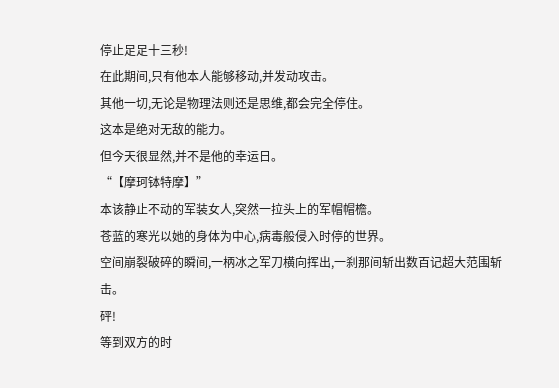停止足足十三秒!
在此期间,只有他本人能够移动,并发动攻击。
其他一切,无论是物理法则还是思维,都会完全停住。
这本是绝对无敌的能力。
但今天很显然,并不是他的幸运日。
“【摩珂钵特摩】”
本该静止不动的军装女人,突然一拉头上的军帽帽檐。
苍蓝的寒光以她的身体为中心,病毒般侵入时停的世界。
空间崩裂破碎的瞬间,一柄冰之军刀横向挥出,一刹那间斩出数百记超大范围斩击。
砰!
等到双方的时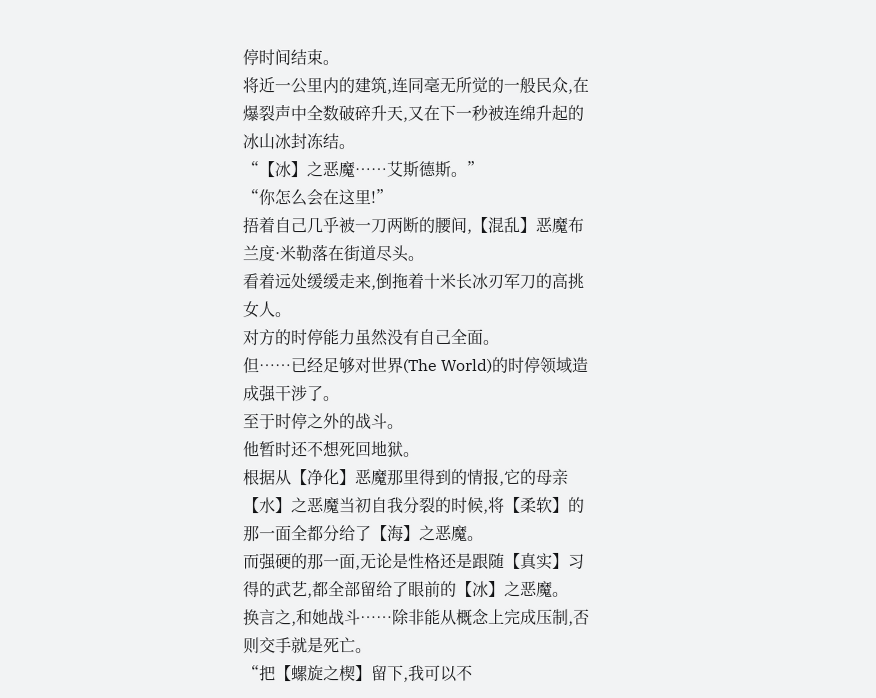停时间结束。
将近一公里内的建筑,连同毫无所觉的一般民众,在爆裂声中全数破碎升天,又在下一秒被连绵升起的冰山冰封冻结。
“【冰】之恶魔……艾斯德斯。”
“你怎么会在这里!”
捂着自己几乎被一刀两断的腰间,【混乱】恶魔布兰度·米勒落在街道尽头。
看着远处缓缓走来,倒拖着十米长冰刃军刀的高挑女人。
对方的时停能力虽然没有自己全面。
但……已经足够对世界(The World)的时停领域造成强干涉了。
至于时停之外的战斗。
他暂时还不想死回地狱。
根据从【净化】恶魔那里得到的情报,它的母亲【水】之恶魔当初自我分裂的时候,将【柔软】的那一面全都分给了【海】之恶魔。
而强硬的那一面,无论是性格还是跟随【真实】习得的武艺,都全部留给了眼前的【冰】之恶魔。
换言之,和她战斗……除非能从概念上完成压制,否则交手就是死亡。
“把【螺旋之楔】留下,我可以不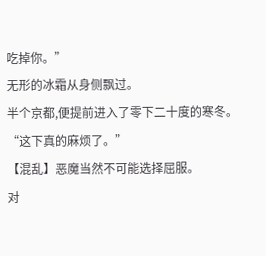吃掉你。”
无形的冰霜从身侧飘过。
半个京都,便提前进入了零下二十度的寒冬。
“这下真的麻烦了。”
【混乱】恶魔当然不可能选择屈服。
对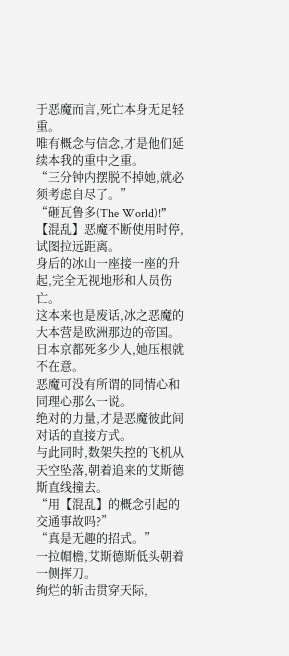于恶魔而言,死亡本身无足轻重。
唯有概念与信念,才是他们延续本我的重中之重。
“三分钟内摆脱不掉她,就必须考虑自尽了。”
“砸瓦鲁多(The World)!”
【混乱】恶魔不断使用时停,试图拉远距离。
身后的冰山一座接一座的升起,完全无视地形和人员伤亡。
这本来也是废话,冰之恶魔的大本营是欧洲那边的帝国。
日本京都死多少人,她压根就不在意。
恶魔可没有所谓的同情心和同理心那么一说。
绝对的力量,才是恶魔彼此间对话的直接方式。
与此同时,数架失控的飞机从天空坠落,朝着追来的艾斯德斯直线撞去。
“用【混乱】的概念引起的交通事故吗?”
“真是无趣的招式。”
一拉帽檐,艾斯德斯低头朝着一侧挥刀。
绚烂的斩击贯穿天际,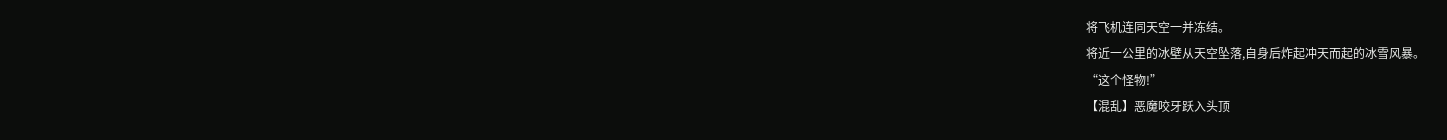将飞机连同天空一并冻结。
将近一公里的冰壁从天空坠落,自身后炸起冲天而起的冰雪风暴。
“这个怪物!”
【混乱】恶魔咬牙跃入头顶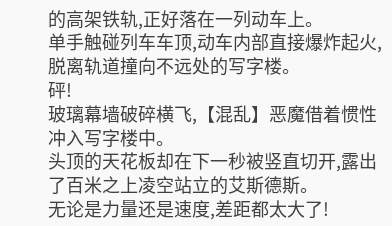的高架铁轨,正好落在一列动车上。
单手触碰列车车顶,动车内部直接爆炸起火,脱离轨道撞向不远处的写字楼。
砰!
玻璃幕墙破碎横飞,【混乱】恶魔借着惯性冲入写字楼中。
头顶的天花板却在下一秒被竖直切开,露出了百米之上凌空站立的艾斯德斯。
无论是力量还是速度,差距都太大了!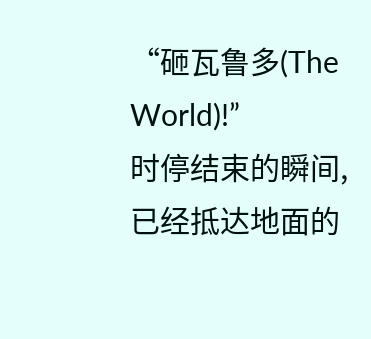“砸瓦鲁多(The World)!”
时停结束的瞬间,已经抵达地面的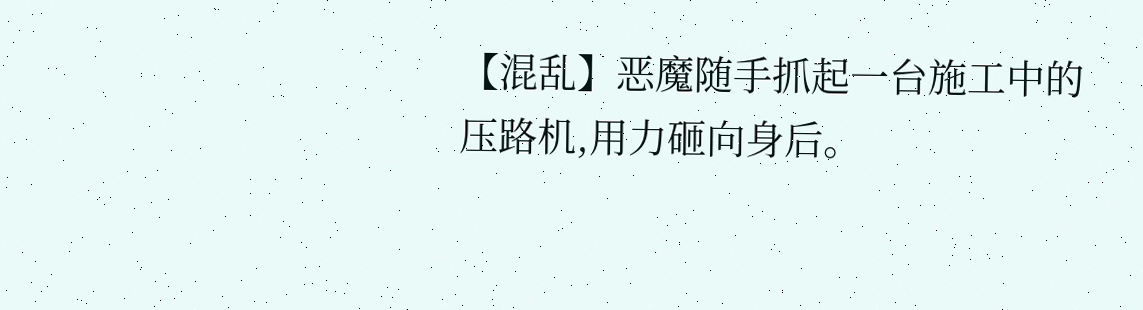【混乱】恶魔随手抓起一台施工中的压路机,用力砸向身后。